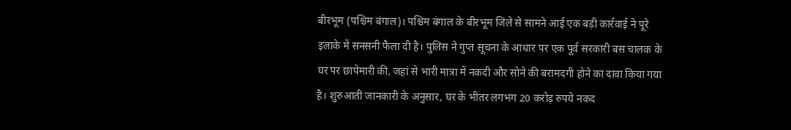बीरभूम (पश्चिम बंगाल)। पश्चिम बंगाल के बीरभूम जिले से सामने आई एक बड़ी कार्रवाई ने पूरे इलाके में सनसनी फैला दी है। पुलिस ने गुप्त सूचना के आधार पर एक पूर्व सरकारी बस चालक के घर पर छापेमारी की, जहां से भारी मात्रा में नकदी और सोने की बरामदगी होने का दावा किया गया है। शुरुआती जानकारी के अनुसार, घर के भीतर लगभग 20 करोड़ रुपये नकद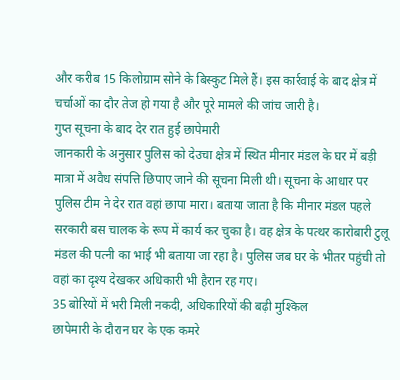और करीब 15 किलोग्राम सोने के बिस्कुट मिले हैं। इस कार्रवाई के बाद क्षेत्र में चर्चाओं का दौर तेज हो गया है और पूरे मामले की जांच जारी है।
गुप्त सूचना के बाद देर रात हुई छापेमारी
जानकारी के अनुसार पुलिस को देउचा क्षेत्र में स्थित मीनार मंडल के घर में बड़ी मात्रा में अवैध संपत्ति छिपाए जाने की सूचना मिली थी। सूचना के आधार पर पुलिस टीम ने देर रात वहां छापा मारा। बताया जाता है कि मीनार मंडल पहले सरकारी बस चालक के रूप में कार्य कर चुका है। वह क्षेत्र के पत्थर कारोबारी टुलू मंडल की पत्नी का भाई भी बताया जा रहा है। पुलिस जब घर के भीतर पहुंची तो वहां का दृश्य देखकर अधिकारी भी हैरान रह गए।
35 बोरियों में भरी मिली नकदी, अधिकारियों की बढ़ी मुश्किल
छापेमारी के दौरान घर के एक कमरे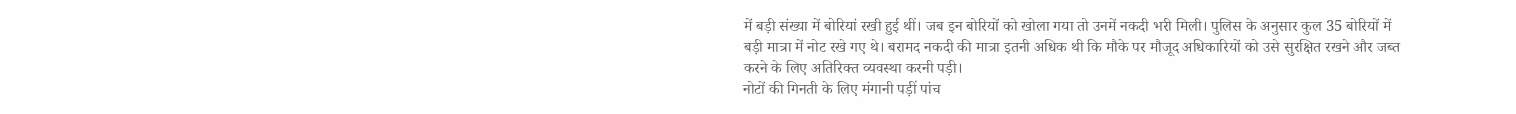में बड़ी संख्या में बोरियां रखी हुई थीं। जब इन बोरियों को खोला गया तो उनमें नकदी भरी मिली। पुलिस के अनुसार कुल 35 बोरियों में बड़ी मात्रा में नोट रखे गए थे। बरामद नकदी की मात्रा इतनी अधिक थी कि मौके पर मौजूद अधिकारियों को उसे सुरक्षित रखने और जब्त करने के लिए अतिरिक्त व्यवस्था करनी पड़ी।
नोटों की गिनती के लिए मंगानी पड़ीं पांच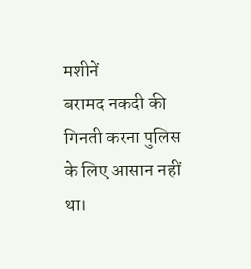मशीनें
बरामद नकदी की गिनती करना पुलिस के लिए आसान नहीं था।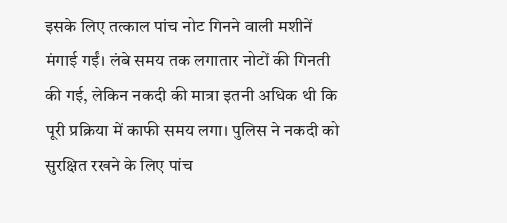इसके लिए तत्काल पांच नोट गिनने वाली मशीनें मंगाई गईं। लंबे समय तक लगातार नोटों की गिनती की गई, लेकिन नकदी की मात्रा इतनी अधिक थी कि पूरी प्रक्रिया में काफी समय लगा। पुलिस ने नकदी को सुरक्षित रखने के लिए पांच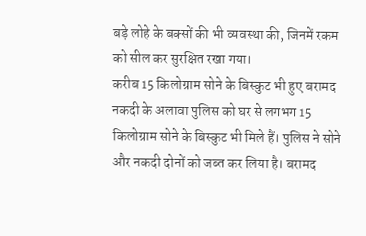बड़े लोहे के बक्सों की भी व्यवस्था की, जिनमें रकम को सील कर सुरक्षित रखा गया।
करीब 15 किलोग्राम सोने के बिस्कुट भी हुए बरामद
नकदी के अलावा पुलिस को घर से लगभग 15 किलोग्राम सोने के बिस्कुट भी मिले हैं। पुलिस ने सोने और नकदी दोनों को जब्त कर लिया है। बरामद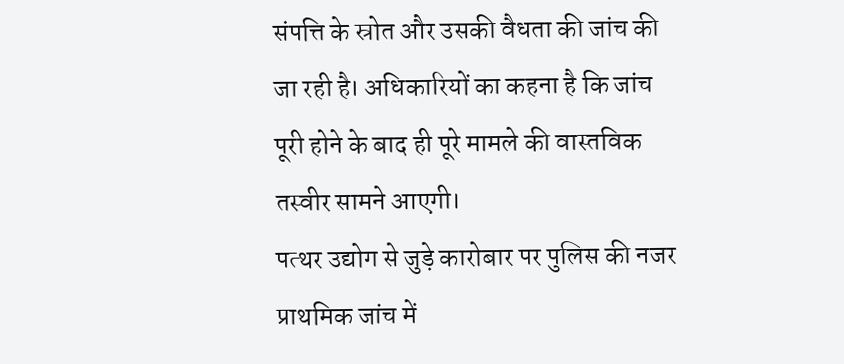संपत्ति के स्रोत और उसकी वैधता की जांच की जा रही है। अधिकारियों का कहना है कि जांच पूरी होने के बाद ही पूरे मामले की वास्तविक तस्वीर सामने आएगी।
पत्थर उद्योग से जुड़े कारोबार पर पुलिस की नजर
प्राथमिक जांच में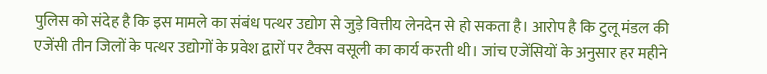पुलिस को संदेह है कि इस मामले का संबंध पत्थर उद्योग से जुड़े वित्तीय लेनदेन से हो सकता है। आरोप है कि टुलू मंडल की एजेंसी तीन जिलों के पत्थर उद्योगों के प्रवेश द्वारों पर टैक्स वसूली का कार्य करती थी। जांच एजेंसियों के अनुसार हर महीने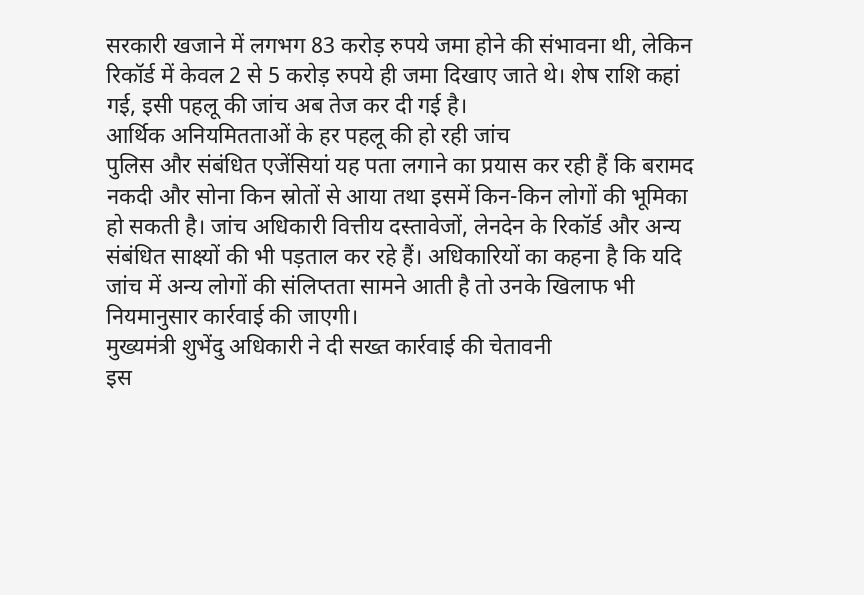सरकारी खजाने में लगभग 83 करोड़ रुपये जमा होने की संभावना थी, लेकिन रिकॉर्ड में केवल 2 से 5 करोड़ रुपये ही जमा दिखाए जाते थे। शेष राशि कहां गई, इसी पहलू की जांच अब तेज कर दी गई है।
आर्थिक अनियमितताओं के हर पहलू की हो रही जांच
पुलिस और संबंधित एजेंसियां यह पता लगाने का प्रयास कर रही हैं कि बरामद नकदी और सोना किन स्रोतों से आया तथा इसमें किन-किन लोगों की भूमिका हो सकती है। जांच अधिकारी वित्तीय दस्तावेजों, लेनदेन के रिकॉर्ड और अन्य संबंधित साक्ष्यों की भी पड़ताल कर रहे हैं। अधिकारियों का कहना है कि यदि जांच में अन्य लोगों की संलिप्तता सामने आती है तो उनके खिलाफ भी नियमानुसार कार्रवाई की जाएगी।
मुख्यमंत्री शुभेंदु अधिकारी ने दी सख्त कार्रवाई की चेतावनी
इस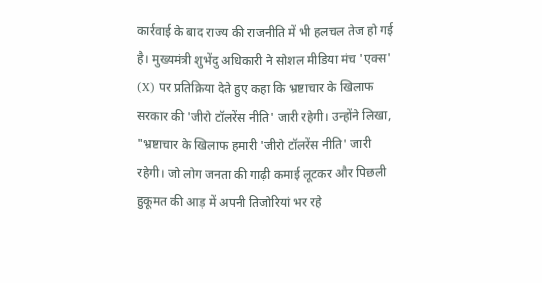कार्रवाई के बाद राज्य की राजनीति में भी हलचल तेज हो गई है। मुख्यमंत्री शुभेंदु अधिकारी ने सोशल मीडिया मंच 'एक्स' (X) पर प्रतिक्रिया देते हुए कहा कि भ्रष्टाचार के खिलाफ सरकार की 'जीरो टॉलरेंस नीति' जारी रहेगी। उन्होंने लिखा, "भ्रष्टाचार के खिलाफ हमारी 'जीरो टॉलरेंस नीति' जारी रहेगी। जो लोग जनता की गाढ़ी कमाई लूटकर और पिछली हुकूमत की आड़ में अपनी तिजोरियां भर रहे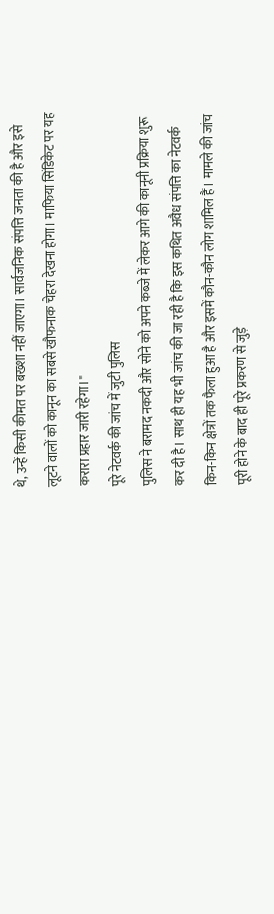थे, उन्हें किसी कीमत पर बख्शा नहीं जाएगा। सार्वजनिक संपत्ति जनता की है और इसे लूटने वालों को कानून का सबसे खौफनाक चेहरा देखना होगा। माफिया सिंडिकेट पर यह करारा प्रहार जारी रहेगा।"
पूरे नेटवर्क की जांच में जुटी पुलिस
पुलिस ने बरामद नकदी और सोने को अपने कब्जे में लेकर आगे की कानूनी प्रक्रिया शुरू कर दी है। साथ ही यह भी जांच की जा रही है कि इस कथित अवैध संपत्ति का नेटवर्क किन-किन क्षेत्रों तक फैला हुआ है और इसमें कौन-कौन लोग शामिल हैं। मामले की जांच पूरी होने के बाद ही पूरे प्रकरण से जुड़े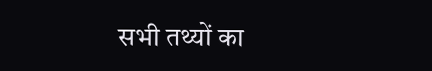सभी तथ्यों का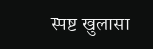स्पष्ट खुलासा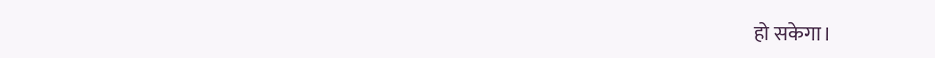हो सकेगा।